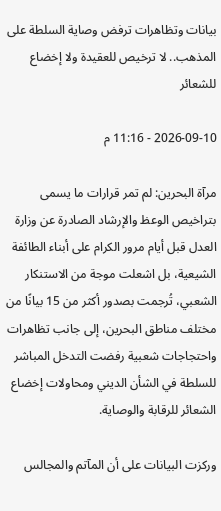بيانات وتظاهرات ترفض وصاية السلطة على المذهب.. لا ترخيص للعقيدة ولا إخضاع للشعائر

2026-09-10 - 11:16 م

مرآة البحرين: لم تمر قرارات ما يسمى بتراخيص الوعظ والإرشاد الصادرة عن وزارة العدل قبل أيام مرور الكرام على أبناء الطائفة الشيعية، بل اشعلت موجة من الاستنكار الشعبي، تُرجمت بصدور أكثر من 15 بيانًا من مختلف مناطق البحرين، إلى جانب تظاهرات واحتجاجات شعبية رفضت التدخل المباشر للسلطة في الشأن الديني ومحاولات إخضاع الشعائر للرقابة والوصاية.

وركزت البيانات على أن المآتم والمجالس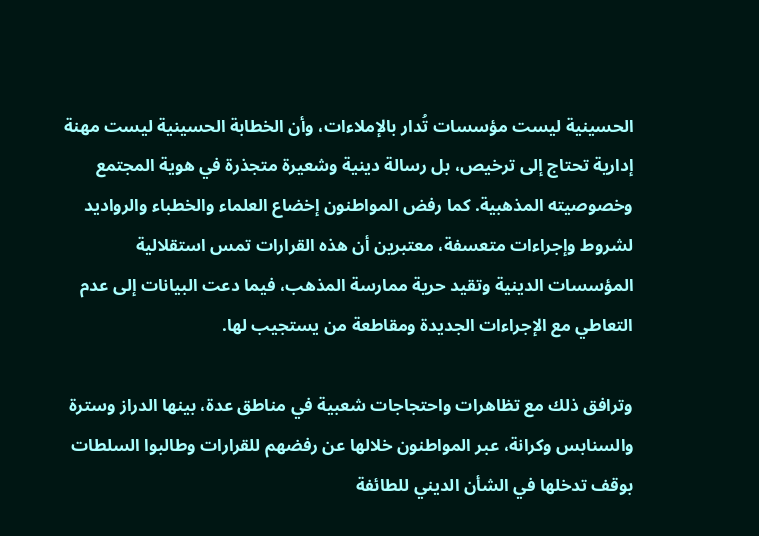الحسينية ليست مؤسسات تُدار بالإملاءات، وأن الخطابة الحسينية ليست مهنة إدارية تحتاج إلى ترخيص، بل رسالة دينية وشعيرة متجذرة في هوية المجتمع وخصوصيته المذهبية. كما رفض المواطنون إخضاع العلماء والخطباء والرواديد لشروط وإجراءات متعسفة، معتبرين أن هذه القرارات تمس استقلالية المؤسسات الدينية وتقيد حرية ممارسة المذهب، فيما دعت البيانات إلى عدم التعاطي مع الإجراءات الجديدة ومقاطعة من يستجيب لها.

وترافق ذلك مع تظاهرات واحتجاجات شعبية في مناطق عدة، بينها الدراز وسترة والسنابس وكرانة، عبر المواطنون خلالها عن رفضهم للقرارات وطالبوا السلطات بوقف تدخلها في الشأن الديني للطائفة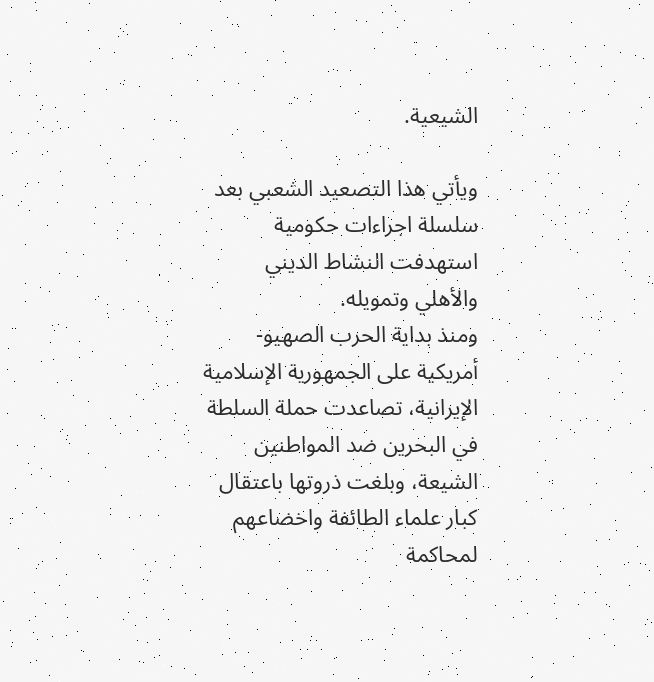الشيعية.

ويأتي هذا التصعيد الشعبي بعد سلسلة اجراءات حكومية استهدفت النشاط الديني والأهلي وتمويله.
ومنذ بداية الحرب الصهيو-أمريكية على الجمهورية الإسلامية الإيرانية، تصاعدت حملة السلطة في البحرين ضد المواطنين الشيعة، وبلغت ذروتها باعتقال كبار علماء الطائفة واخضاعهم لمحاكمة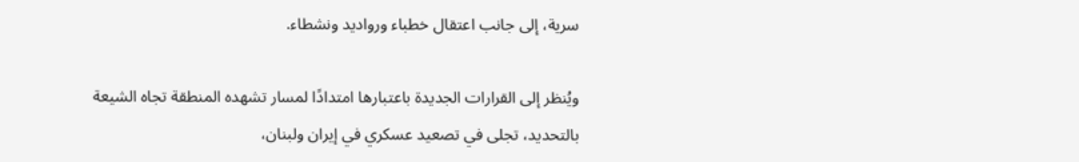سرية، إلى جانب اعتقال خطباء ورواديد ونشطاء.

ويُنظر إلى القرارات الجديدة باعتبارها امتدادًا لمسار تشهده المنطقة تجاه الشيعة بالتحديد، تجلى في تصعيد عسكري في إيران ولبنان،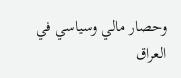وحصار مالي وسياسي في العراق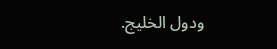ودول الخليج.